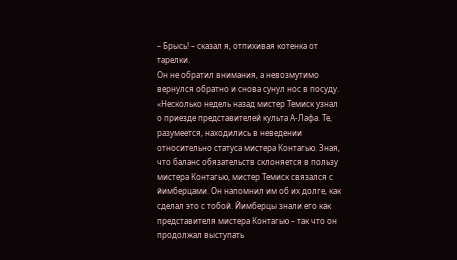– Брысь! – сказал я, отпихивая котенка от тарелки.
Он не обратил внимания, а невозмутимо вернулся обратно и снова сунул нос в посуду.
«Несколько недель назад мистер Темиск узнал о приезде представителей культа А-Лафа. Те, разумеется, находились в неведении относительно статуса мистера Контагью. Зная, что баланс обязательств склоняется в пользу мистера Контагью, мистер Темиск связался с йимберцами. Он напомнил им об их долге, как сделал это с тобой. Йимберцы знали его как представителя мистера Контагью – так что он продолжал выступать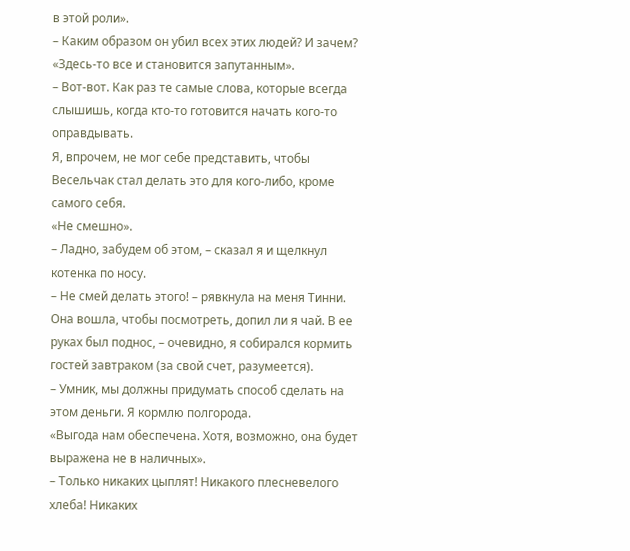в этой роли».
– Каким образом он убил всех этих людей? И зачем?
«Здесь-то все и становится запутанным».
– Вот-вот. Как раз те самые слова, которые всегда слышишь, когда кто-то готовится начать кого-то оправдывать.
Я, впрочем, не мог себе представить, чтобы Весельчак стал делать это для кого-либо, кроме самого себя.
«Не смешно».
– Ладно, забудем об этом, – сказал я и щелкнул котенка по носу.
– Не смей делать этого! – рявкнула на меня Тинни.
Она вошла, чтобы посмотреть, допил ли я чай. В ее руках был поднос, – очевидно, я собирался кормить гостей завтраком (за свой счет, разумеется).
– Умник, мы должны придумать способ сделать на этом деньги. Я кормлю полгорода.
«Выгода нам обеспечена. Хотя, возможно, она будет выражена не в наличных».
– Только никаких цыплят! Никакого плесневелого хлеба! Никаких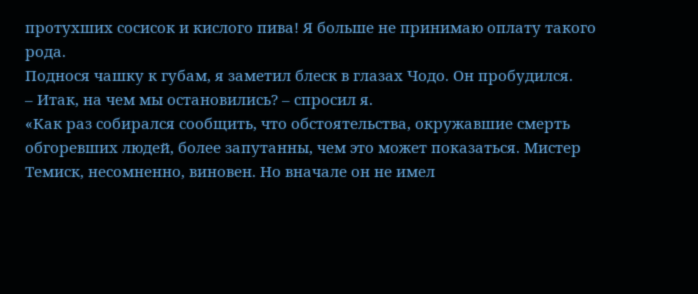протухших сосисок и кислого пива! Я больше не принимаю оплату такого рода.
Поднося чашку к губам, я заметил блеск в глазах Чодо. Он пробудился.
– Итак, на чем мы остановились? – спросил я.
«Как раз собирался сообщить, что обстоятельства, окружавшие смерть обгоревших людей, более запутанны, чем это может показаться. Мистер Темиск, несомненно, виновен. Но вначале он не имел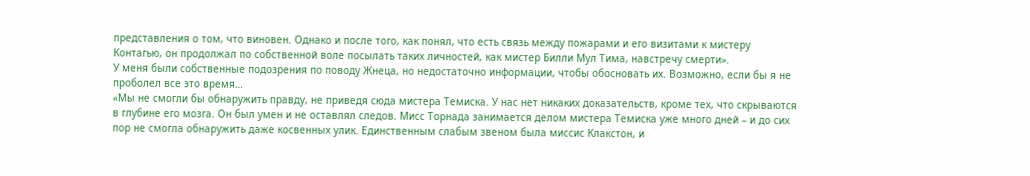представления о том, что виновен. Однако и после того, как понял, что есть связь между пожарами и его визитами к мистеру Контагью, он продолжал по собственной воле посылать таких личностей, как мистер Билли Мул Тима, навстречу смерти».
У меня были собственные подозрения по поводу Жнеца, но недостаточно информации, чтобы обосновать их. Возможно, если бы я не проболел все это время…
«Мы не смогли бы обнаружить правду, не приведя сюда мистера Темиска. У нас нет никаких доказательств, кроме тех, что скрываются в глубине его мозга. Он был умен и не оставлял следов. Мисс Торнада занимается делом мистера Темиска уже много дней – и до сих пор не смогла обнаружить даже косвенных улик. Единственным слабым звеном была миссис Клакстон, и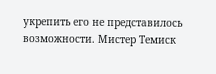укрепить его не представилось возможности. Мистер Темиск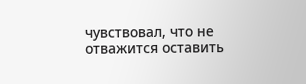чувствовал, что не отважится оставить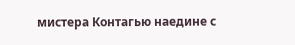мистера Контагью наедине с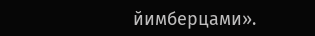йимберцами».